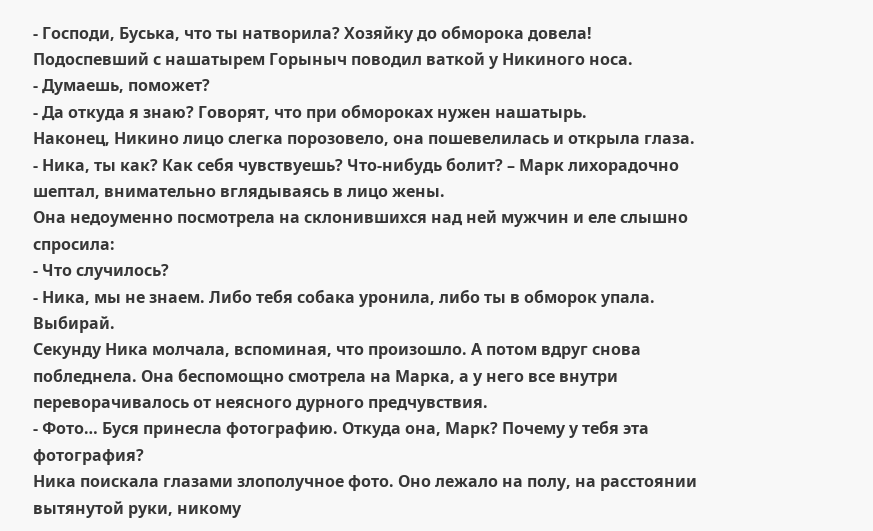- Господи, Буська, что ты натворила? Хозяйку до обморока довела!
Подоспевший с нашатырем Горыныч поводил ваткой у Никиного носа.
- Думаешь, поможет?
- Да откуда я знаю? Говорят, что при обмороках нужен нашатырь.
Наконец, Никино лицо слегка порозовело, она пошевелилась и открыла глаза.
- Ника, ты как? Как себя чувствуешь? Что-нибудь болит? – Марк лихорадочно шептал, внимательно вглядываясь в лицо жены.
Она недоуменно посмотрела на склонившихся над ней мужчин и еле слышно спросила:
- Что случилось?
- Ника, мы не знаем. Либо тебя собака уронила, либо ты в обморок упала. Выбирай.
Секунду Ника молчала, вспоминая, что произошло. А потом вдруг снова побледнела. Она беспомощно смотрела на Марка, а у него все внутри переворачивалось от неясного дурного предчувствия.
- Фото… Буся принесла фотографию. Откуда она, Марк? Почему у тебя эта фотография?
Ника поискала глазами злополучное фото. Оно лежало на полу, на расстоянии вытянутой руки, никому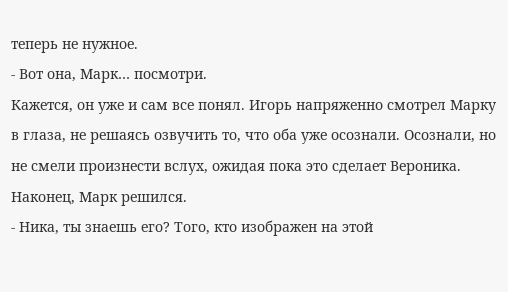теперь не нужное.
- Вот она, Марк… посмотри.
Кажется, он уже и сам все понял. Игорь напряженно смотрел Марку в глаза, не решаясь озвучить то, что оба уже осознали. Осознали, но не смели произнести вслух, ожидая пока это сделает Вероника.
Наконец, Марк решился.
- Ника, ты знаешь его? Того, кто изображен на этой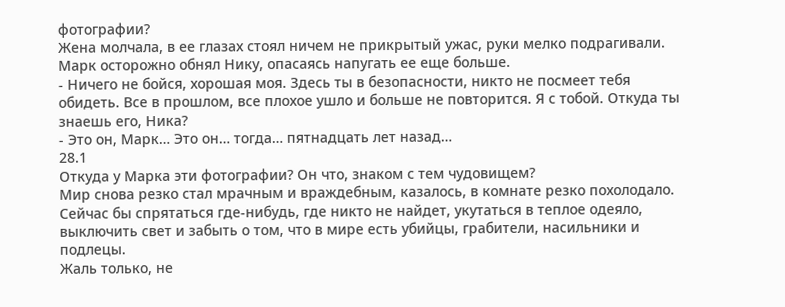фотографии?
Жена молчала, в ее глазах стоял ничем не прикрытый ужас, руки мелко подрагивали.
Марк осторожно обнял Нику, опасаясь напугать ее еще больше.
- Ничего не бойся, хорошая моя. Здесь ты в безопасности, никто не посмеет тебя обидеть. Все в прошлом, все плохое ушло и больше не повторится. Я с тобой. Откуда ты знаешь его, Ника?
- Это он, Марк… Это он… тогда… пятнадцать лет назад…
28.1
Откуда у Марка эти фотографии? Он что, знаком с тем чудовищем?
Мир снова резко стал мрачным и враждебным, казалось, в комнате резко похолодало. Сейчас бы спрятаться где-нибудь, где никто не найдет, укутаться в теплое одеяло, выключить свет и забыть о том, что в мире есть убийцы, грабители, насильники и подлецы.
Жаль только, не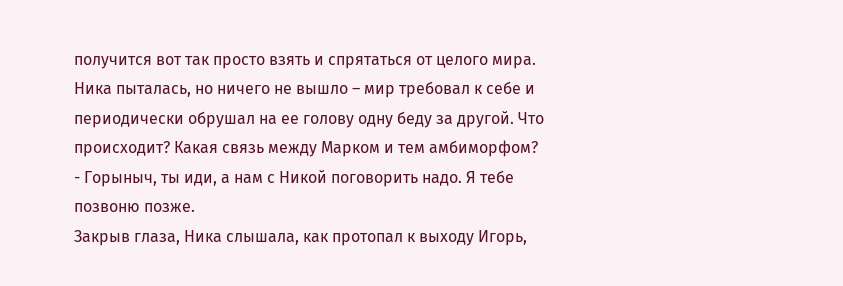получится вот так просто взять и спрятаться от целого мира. Ника пыталась, но ничего не вышло – мир требовал к себе и периодически обрушал на ее голову одну беду за другой. Что происходит? Какая связь между Марком и тем амбиморфом?
- Горыныч, ты иди, а нам с Никой поговорить надо. Я тебе позвоню позже.
Закрыв глаза, Ника слышала, как протопал к выходу Игорь,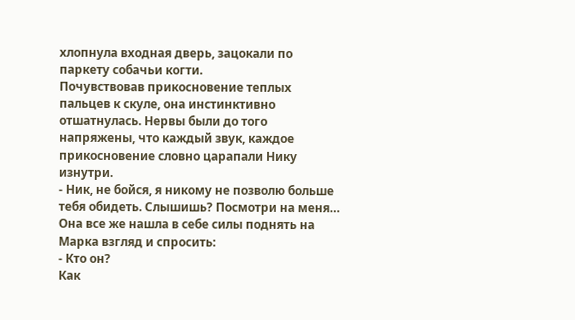хлопнула входная дверь, зацокали по паркету собачьи когти.
Почувствовав прикосновение теплых пальцев к скуле, она инстинктивно отшатнулась. Нервы были до того напряжены, что каждый звук, каждое прикосновение словно царапали Нику изнутри.
- Ник, не бойся, я никому не позволю больше тебя обидеть. Слышишь? Посмотри на меня…
Она все же нашла в себе силы поднять на Марка взгляд и спросить:
- Кто он?
Как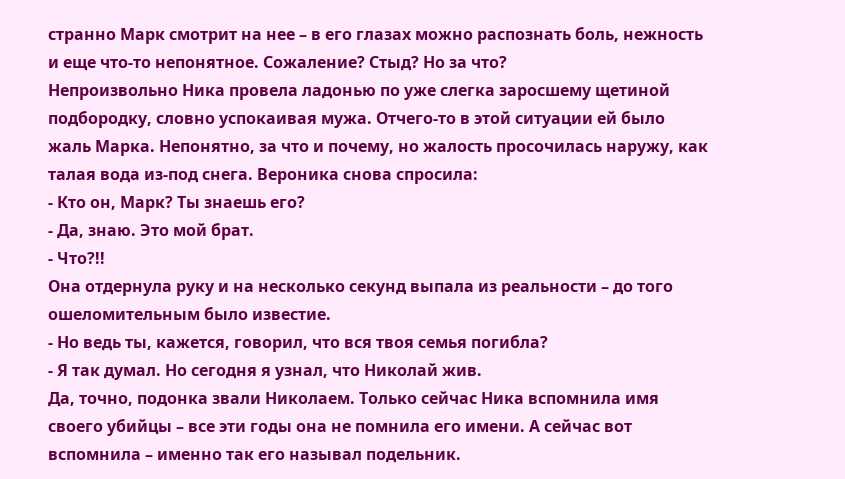странно Марк смотрит на нее – в его глазах можно распознать боль, нежность и еще что-то непонятное. Сожаление? Стыд? Но за что?
Непроизвольно Ника провела ладонью по уже слегка заросшему щетиной подбородку, словно успокаивая мужа. Отчего-то в этой ситуации ей было жаль Марка. Непонятно, за что и почему, но жалость просочилась наружу, как талая вода из-под снега. Вероника снова спросила:
- Кто он, Марк? Ты знаешь его?
- Да, знаю. Это мой брат.
- Что?!!
Она отдернула руку и на несколько секунд выпала из реальности – до того ошеломительным было известие.
- Но ведь ты, кажется, говорил, что вся твоя семья погибла?
- Я так думал. Но сегодня я узнал, что Николай жив.
Да, точно, подонка звали Николаем. Только сейчас Ника вспомнила имя своего убийцы – все эти годы она не помнила его имени. А сейчас вот вспомнила – именно так его называл подельник.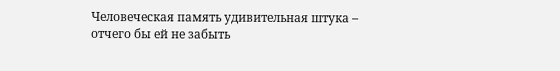Человеческая память удивительная штука – отчего бы ей не забыть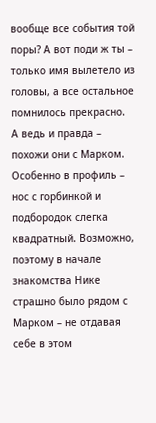вообще все события той поры? А вот поди ж ты – только имя вылетело из головы, а все остальное помнилось прекрасно.
А ведь и правда – похожи они с Марком. Особенно в профиль – нос с горбинкой и подбородок слегка квадратный. Возможно, поэтому в начале знакомства Нике страшно было рядом с Марком – не отдавая себе в этом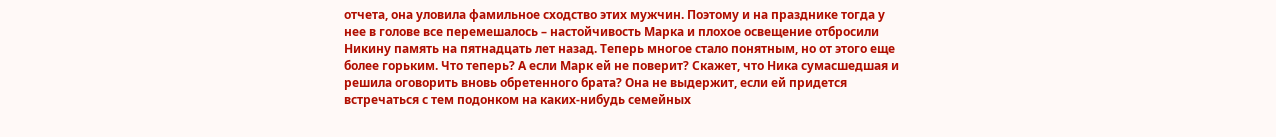отчета, она уловила фамильное сходство этих мужчин. Поэтому и на празднике тогда у нее в голове все перемешалось – настойчивость Марка и плохое освещение отбросили Никину память на пятнадцать лет назад. Теперь многое стало понятным, но от этого еще более горьким. Что теперь? А если Марк ей не поверит? Скажет, что Ника сумасшедшая и решила оговорить вновь обретенного брата? Она не выдержит, если ей придется встречаться с тем подонком на каких-нибудь семейных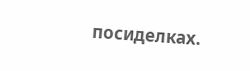посиделках.